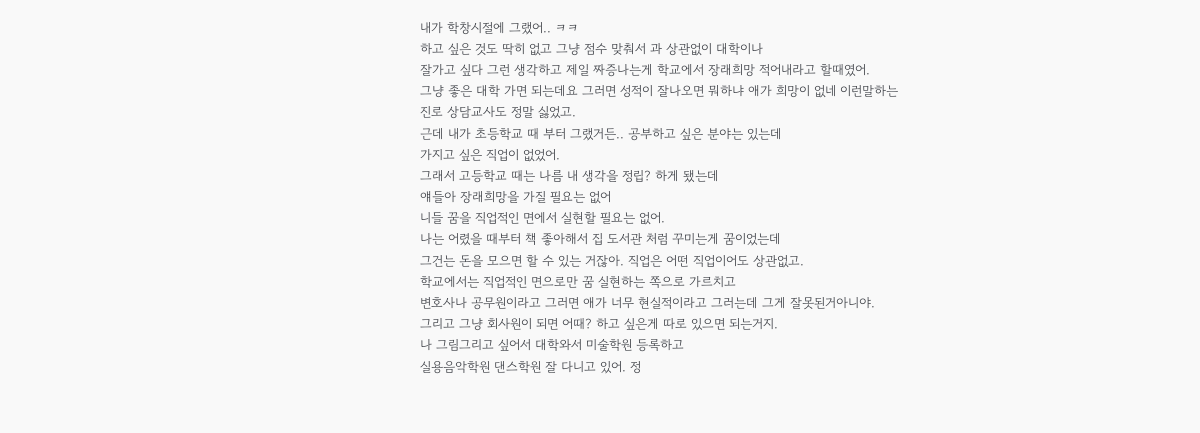내가 학창시절에 그랬어.. ㅋㅋ
하고 싶은 것도 딱히 없고 그냥 점수 맞춰서 과 상관없이 대학이나
잘가고 싶다 그런 생각하고 제일 짜증나는게 학교에서 장래희망 적어내라고 할때였어.
그냥 좋은 대학 가면 되는데요 그러면 성적이 잘나오면 뭐하냐 애가 희망이 없네 이런말하는
진로 상담교사도 정말 싫었고.
근데 내가 초등학교 때 부터 그랬거든.. 공부하고 싶은 분야는 있는데
가지고 싶은 직업이 없었어.
그래서 고등학교 때는 나름 내 생각을 정립? 하게 됐는데
얘들아 장래희망을 가질 필요는 없어
니들 꿈을 직업적인 면에서 실현할 필요는 없어.
나는 어렸을 때부터 책 좋아해서 집 도서관 처럼 꾸미는게 꿈이었는데
그건는 돈을 모으면 할 수 있는 거잖아. 직업은 어떤 직업이어도 상관없고.
학교에서는 직업적인 면으로만 꿈 실현하는 쪽으로 가르치고
변호사나 공무원이라고 그러면 애가 너무 현실적이라고 그러는데 그게 잘못된거아니야.
그리고 그냥 회사원이 되면 어때? 하고 싶은게 따로 있으면 되는거지.
나 그림그리고 싶어서 대학와서 미술학원 등록하고
실용음악학원 댄스학원 잘 다니고 있어. 정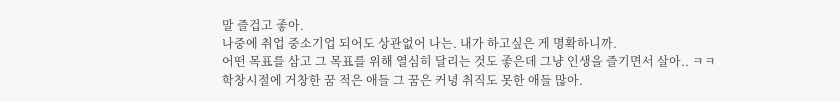말 즐겁고 좋아.
나중에 취업 중소기업 되어도 상관없어 나는. 내가 하고싶은 게 명확하니까.
어떤 목표를 삼고 그 목표를 위해 열심히 달리는 것도 좋은데 그냥 인생을 즐기면서 살아.. ㅋㅋ
학창시절에 거창한 꿈 적은 애들 그 꿈은 커녕 취직도 못한 애들 많아.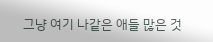그냥 여기 나같은 애들 많은 것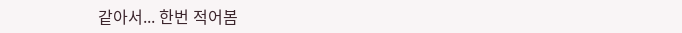같아서... 한번 적어봄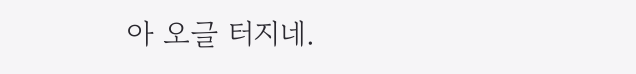아 오글 터지네.